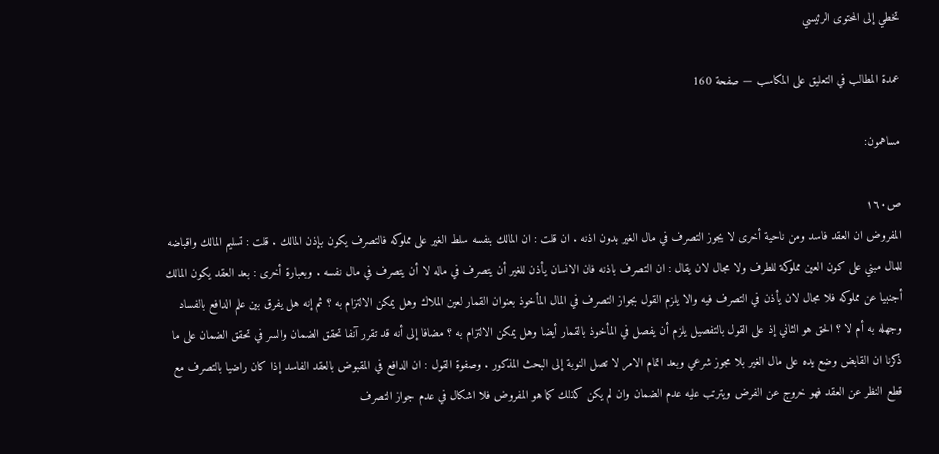تخطي إلى المحتوى الرئيسي

عمدة المطالب في التعليق على المكاسب — صفحة 160

مساهمون:

ص١٦٠
المفروض ان العقد فاسد ومن ناحية أخرى لا يجوز التصرف في مال الغير بدون اذنه . ان قلت : ان المالك بنفسه سلط الغير على مملوكه فالتصرف يكون بإذن المالك . قلت : تسليم المالك واقباضه للمال مبني على كون العين مملوكة للطرف ولا مجال لان يقال : ان التصرف باذنه فان الانسان يأذن للغير أن يتصرف في ماله لا أن يتصرف في مال نفسه . وبعبارة أخرى : بعد العقد يكون المالك أجنبيا عن مملوكه فلا مجال لان يأذن في التصرف فيه والا يلزم القول بجواز التصرف في المال المأخوذ بعنوان القمار لعين الملاك وهل يمكن الالتزام به ؟ ثم إنه هل يفرق بين علم الدافع بالفساد وجهله به أم لا ؟ الحق هو الثاني إذ على القول بالتفصيل يلزم أن يفصل في المأخوذ بالقمار أيضا وهل يمكن الالتزام به ؟ مضافا إلى أنه قد تقرر آنفا تحقق الضمان والسر في تحقق الضمان على ما ذكرنا ان القابض وضع يده على مال الغير بلا مجوز شرعي وبعد اتمام الامر لا تصل النوبة إلى البحث المذكور . وصفوة القول : ان الدافع في المقبوض بالعقد الفاسد إذا كان راضيا بالتصرف مع قطع النظر عن العقد فهو خروج عن الفرض ويترتب عليه عدم الضمان وان لم يكن كذلك كما هو المفروض فلا اشكال في عدم جواز التصرف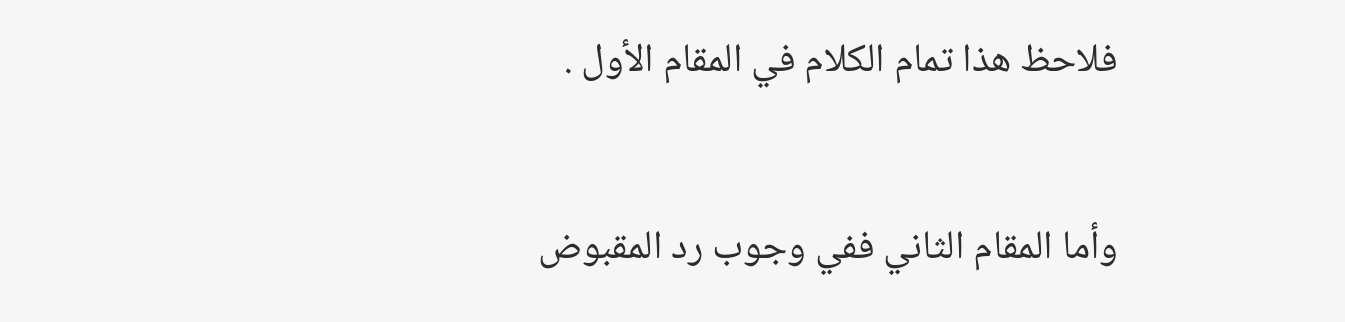فلاحظ هذا تمام الكلام في المقام الأول .

وأما المقام الثاني ففي وجوب رد المقبوض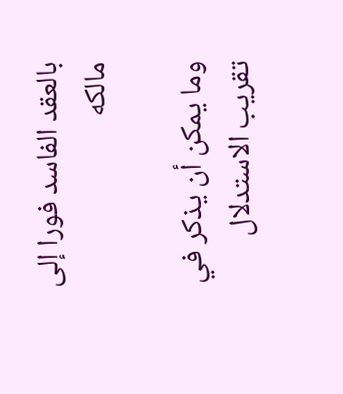بالعقد الفاسد فورا إلى مالكه

وما يمكن أن يذكر في تقريب الاستدلال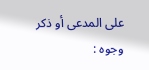على المدعى أو ذكر وجوه :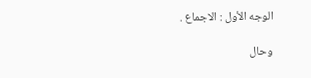الوجه الأول : الاجماع .

وحال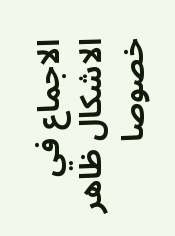الاجماع في الاشكال ظاهر خصوصا